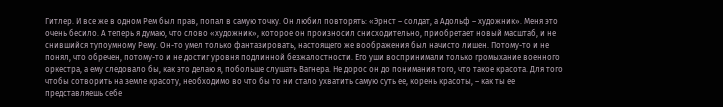Гитлер. И все же в одном Рем был прав, попал в самую точку. Он любил повторять: «Эрнст – солдат, а Адольф – художник». Меня это очень бесило. А теперь я думаю, что слово «художник», которое он произносил снисходительно, приобретает новый масштаб, и не снившийся тупоумному Рему. Он-то умел только фантазировать, настоящего же воображения был начисто лишен. Потому-то и не понял, что обречен, потому-то и не достиг уровня подлинной безжалостности. Его уши воспринимали только громыхание военного оркестра, а ему следовало бы, как это делаю я, побольше слушать Вагнера. Не дорос он до понимания того, что такое красота. Для того чтобы сотворить на земле красоту, необходимо во что бы то ни стало ухватить самую суть ее, корень красоты, – как ты ее представляешь себе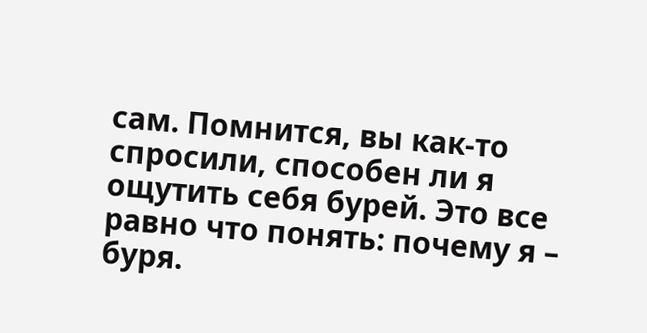сам. Помнится, вы как-то спросили, способен ли я ощутить себя бурей. Это все равно что понять: почему я – буря.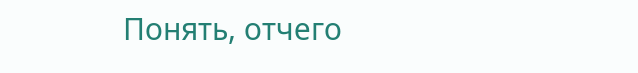Понять, отчего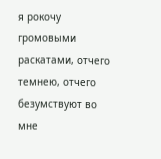я рокочу громовыми раскатами, отчего темнею, отчего безумствуют во мне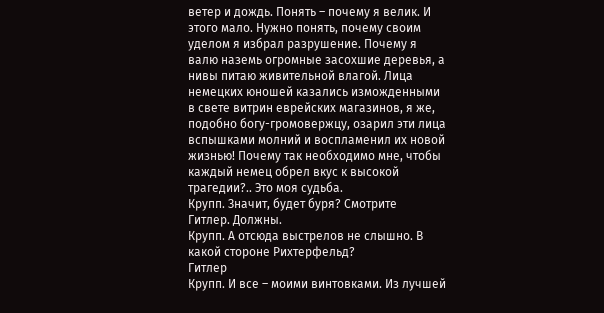ветер и дождь. Понять – почему я велик. И этого мало. Нужно понять, почему своим уделом я избрал разрушение. Почему я валю наземь огромные засохшие деревья, а нивы питаю живительной влагой. Лица немецких юношей казались изможденными в свете витрин еврейских магазинов, я же, подобно богу-громовержцу, озарил эти лица вспышками молний и воспламенил их новой жизнью! Почему так необходимо мне, чтобы каждый немец обрел вкус к высокой трагедии?.. Это моя судьба.
Крупп. Значит, будет буря? Смотрите
Гитлер. Должны.
Крупп. А отсюда выстрелов не слышно. В какой стороне Рихтерфельд?
Гитлер
Крупп. И все – моими винтовками. Из лучшей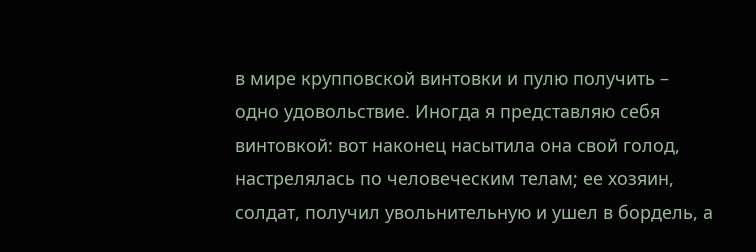в мире крупповской винтовки и пулю получить – одно удовольствие. Иногда я представляю себя винтовкой: вот наконец насытила она свой голод, настрелялась по человеческим телам; ее хозяин, солдат, получил увольнительную и ушел в бордель, а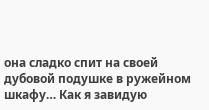она сладко спит на своей дубовой подушке в ружейном шкафу… Как я завидую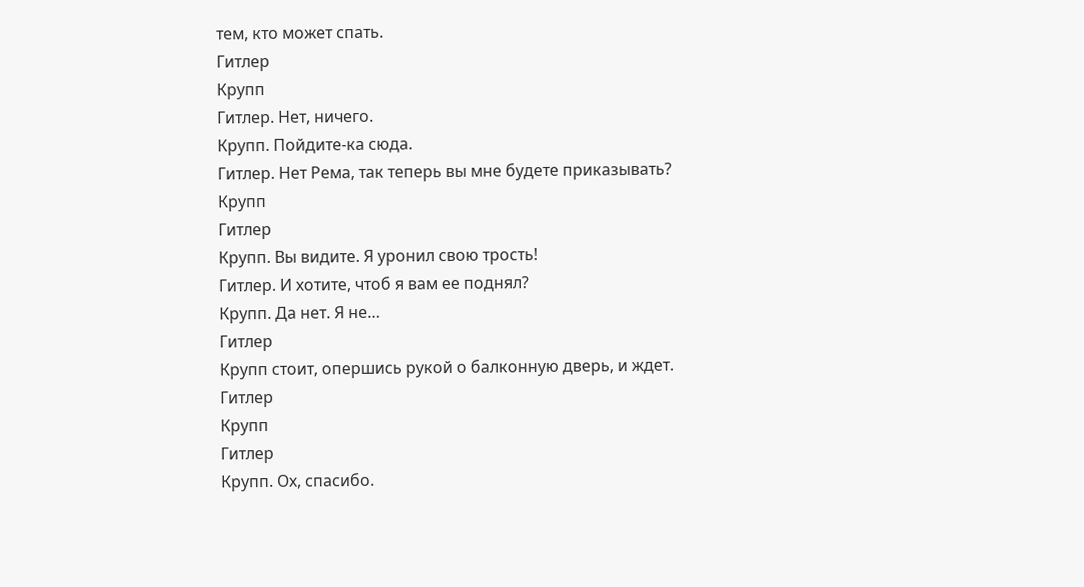тем, кто может спать.
Гитлер
Крупп
Гитлер. Нет, ничего.
Крупп. Пойдите-ка сюда.
Гитлер. Нет Рема, так теперь вы мне будете приказывать?
Крупп
Гитлер
Крупп. Вы видите. Я уронил свою трость!
Гитлер. И хотите, чтоб я вам ее поднял?
Крупп. Да нет. Я не…
Гитлер
Крупп стоит, опершись рукой о балконную дверь, и ждет.
Гитлер
Крупп
Гитлер
Крупп. Ох, спасибо.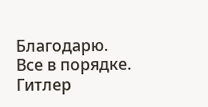Благодарю. Все в порядке.
Гитлер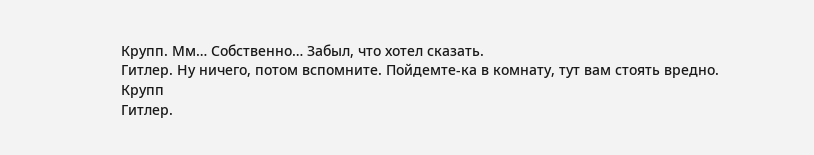Крупп. Мм… Собственно… Забыл, что хотел сказать.
Гитлер. Ну ничего, потом вспомните. Пойдемте-ка в комнату, тут вам стоять вредно.
Крупп
Гитлер.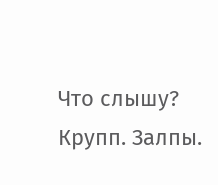Что слышу?
Крупп. Залпы.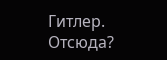Гитлер. Отсюда?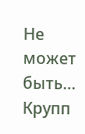Не может быть…
Крупп